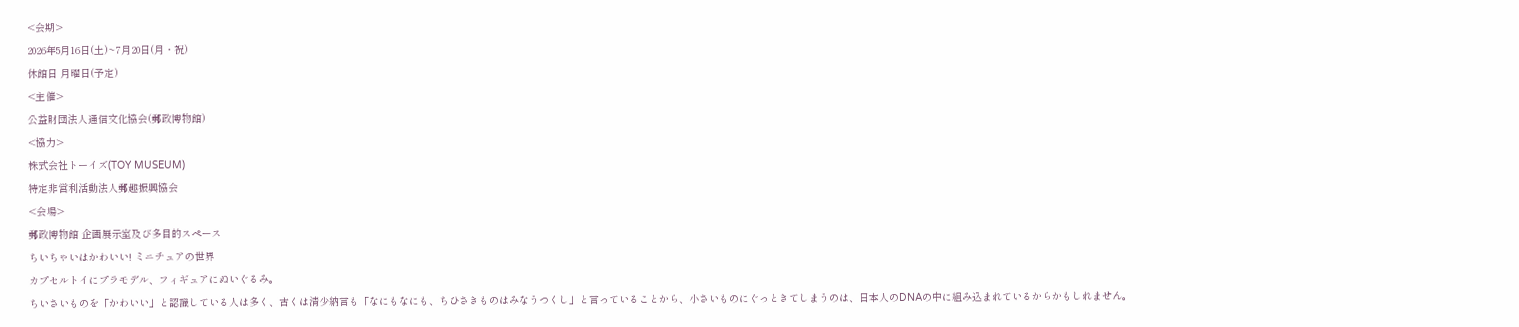<会期>
2026年5月16日(土)~7月20日(月・祝)
休館日 月曜日(予定)
<主催>
公益財団法人通信文化協会(郵政博物館)
<協力>
株式会社トーイズ(TOY MUSEUM)
特定非営利活動法人郵趣振興協会
<会場>
郵政博物館 企画展示室及び多目的スペース
ちいちゃいはかわいい! ミニチュアの世界
カプセルトイにプラモデル、フィギュアにぬいぐるみ。
ちいさいものを「かわいい」と認識している人は多く、古くは清少納言も「なにもなにも、ちひさきものはみなうつくし」と言っていることから、小さいものにぐっときてしまうのは、日本人のDNAの中に組み込まれているからかもしれません。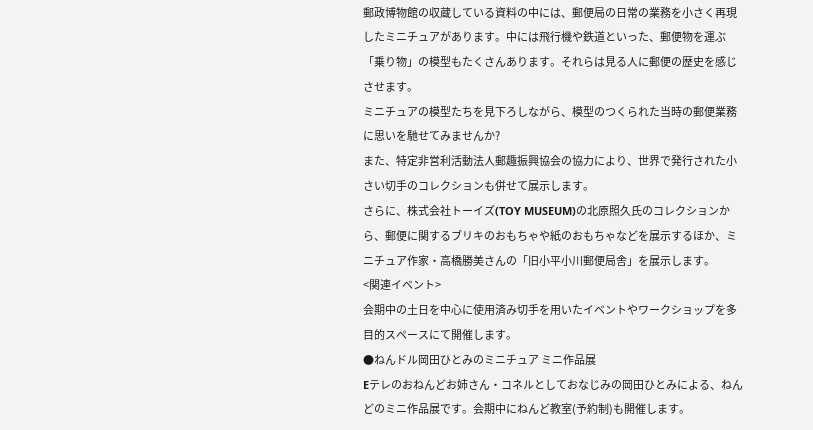郵政博物館の収蔵している資料の中には、郵便局の日常の業務を小さく再現したミニチュアがあります。中には飛行機や鉄道といった、郵便物を運ぶ「乗り物」の模型もたくさんあります。それらは見る人に郵便の歴史を感じさせます。
ミニチュアの模型たちを見下ろしながら、模型のつくられた当時の郵便業務に思いを馳せてみませんか?
また、特定非営利活動法人郵趣振興協会の協力により、世界で発行された小さい切手のコレクションも併せて展示します。
さらに、株式会社トーイズ(TOY MUSEUM)の北原照久氏のコレクションから、郵便に関するブリキのおもちゃや紙のおもちゃなどを展示するほか、ミニチュア作家・高橋勝美さんの「旧小平小川郵便局舎」を展示します。
<関連イベント>
会期中の土日を中心に使用済み切手を用いたイベントやワークショップを多目的スペースにて開催します。
●ねんドル岡田ひとみのミニチュア ミニ作品展
Eテレのおねんどお姉さん・コネルとしておなじみの岡田ひとみによる、ねんどのミニ作品展です。会期中にねんど教室(予約制)も開催します。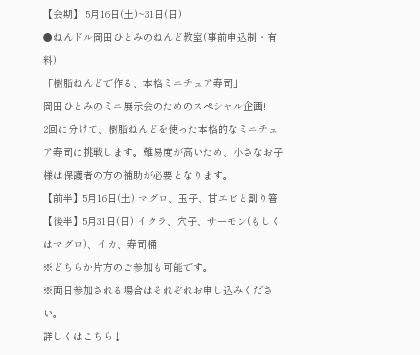【会期】 5月16日(土)~31日(日)
●ねんドル岡田ひとみのねんど教室(事前申込制・有料)
「樹脂ねんどで作る、本格ミニチュア寿司」
岡田ひとみのミニ展示会のためのスペシャル企画!
2回に分けて、樹脂ねんどを使った本格的なミニチュア寿司に挑戦します。難易度が高いため、小さなお子様は保護者の方の補助が必要となります。
【前半】5月16日(土) マグロ、玉子、甘エビと割り箸
【後半】5月31日(日) イクラ、穴子、サーモン(もしくはマグロ)、イカ、寿司桶
※どちらか片方のご参加も可能です。
※両日参加される場合はそれぞれお申し込みください。
詳しくはこちら↓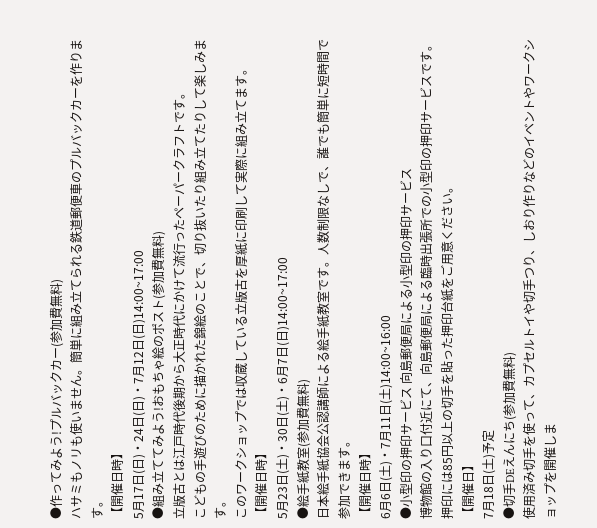●作ってみよう!プルバックカー(参加費無料)
ハサミもノリも使いません。簡単に組み立てられる鉄道郵便車のプルバックカーを作ります。
【開催日時】
5月17日(日)・24日(日)・7月12日(日)14:00~17:00
●組み立ててみよう!おもちゃ絵のポスト(参加費無料)
立版古とは江戸時代後期から大正時代にかけて流行ったペーパークラフトです。
こどもの手遊びのために描かれた錦絵のことで、切り抜いたり組み立てたりして楽しみます。
このワークショップでは収蔵している立版古を厚紙に印刷して実際に組み立てます。
【開催日時】
5月23日(土)・30日(土)・6月7日(日)14:00~17:00
●絵手紙教室(参加費無料)
日本絵手紙協会公認講師による絵手紙教室です。人数制限なしで、誰でも簡単に短時間で参加できます。
【開催日時】
6月6日(土)・7月11日(土)14:00~16:00
●小型印の押印サービス 向島郵便局による小型印の押印サービス
博物館の入り口付近にて、向島郵便局による臨時出張所での小型印の押印サービスです。
押印には85円以上の切手を貼った押印台紙をご用意ください。
【開催日】
7月18日(土)予定
●切手DEえんにち(参加費無料)
使用済み切手を使って、カプセルトイや切手つり、しおり作りなどのイベントやワークショップを開催しま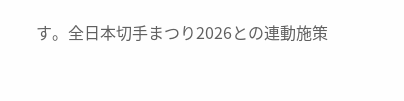す。全日本切手まつり2026との連動施策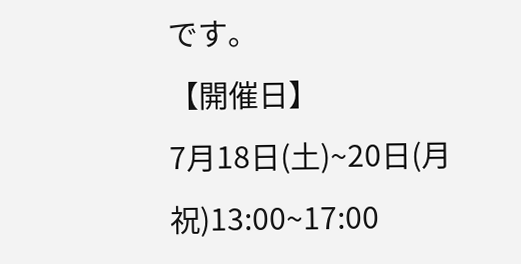です。
【開催日】
7月18日(土)~20日(月祝)13:00~17:00